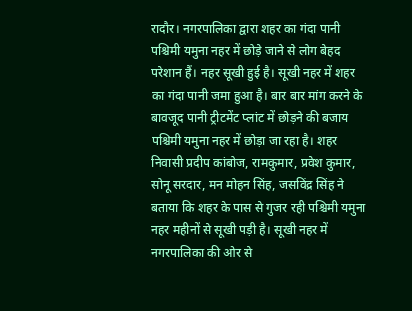रादौर। नगरपालिका द्वारा शहर का गंदा पानी पश्चिमी यमुना नहर में छोड़े जाने से लोग बेहद परेशान हैं। नहर सूखी हुई है। सूखी नहर में शहर का गंदा पानी जमा हुआ है। बार बार मांग करने के बावजूद पानी ट्रीटमेंट प्लांट में छोड़ने की बजाय पश्चिमी यमुना नहर में छोड़ा जा रहा है। शहर निवासी प्रदीप कांबोज, रामकुमार, प्रवेश कुमार, सोनू सरदार, मन मोहन सिंह, जसविंद्र सिंह ने बताया कि शहर के पास से गुजर रही पश्चिमी यमुना नहर महीनों से सूखी पड़ी है। सूखी नहर में नगरपालिका की ओर से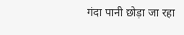गंदा पानी छोड़ा जा रहा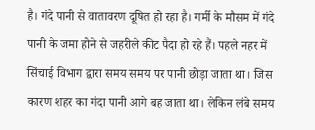है। गंदे पानी से वातावरण दूषित हो रहा है। गर्मी के मौसम में गंदे पानी के जमा होने से जहरीले कीट पैदा हो रहे हैं। पहले नहर में सिंचाई विभाग द्वारा समय समय पर पानी छोड़ा जाता था। जिस कारण शहर का गंदा पानी आगे बह जाता था। लेकिन लंबे समय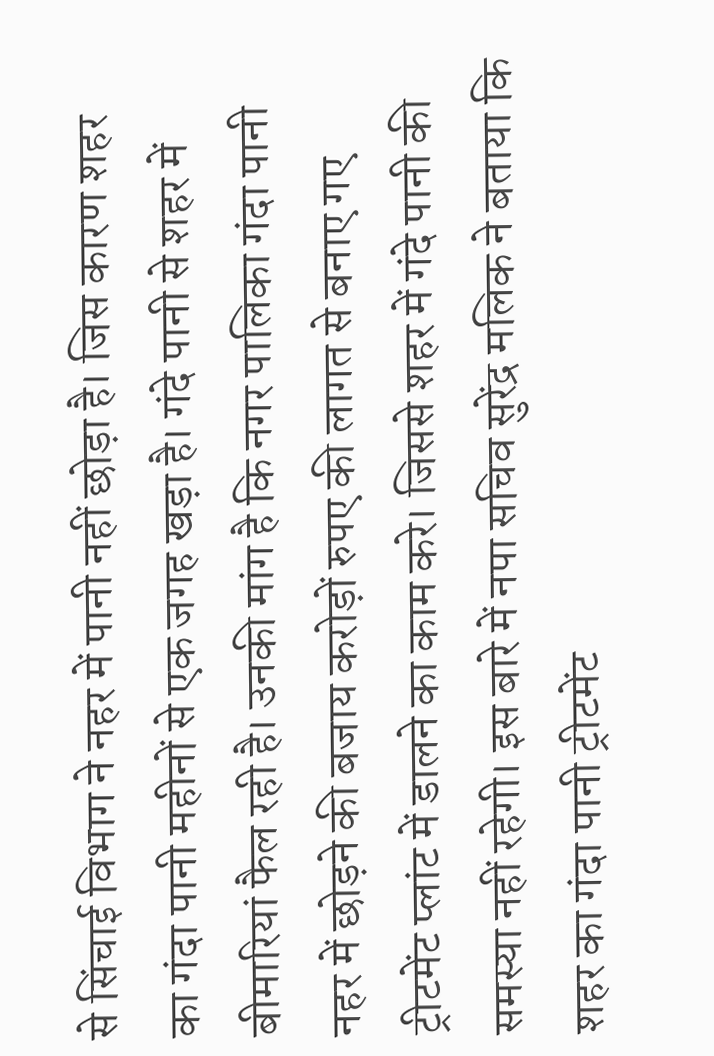से सिंचाई विभाग ने नहर में पानी नहीं छोड़ा है। जिस कारण शहर का गंदा पानी महीनों से एक जगह खड़ा है। गंदे पानी से शहर में बीमारियां फैल रही है। उनकी मांग है कि नगर पालिका गंदा पानी नहर में छोड़ने की बजाय करोड़ों रुपए की लागत से बनाए गए ट्रीटमेंट प्लांट में डालने का काम करे। जिससे शहर में गंदे पानी की समस्या नहीं रहेगी। इस बारे में नपा सचिव सुरेंद्र मलिक ने बताया कि शहर का गंदा पानी ट्रीटमेंट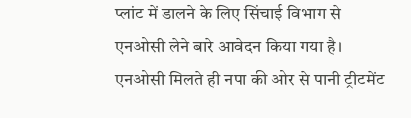प्लांट में डालने के लिए सिंचाई विभाग से एनओसी लेने बारे आवेदन किया गया है। एनओसी मिलते ही नपा की ओर से पानी ट्रीटमेंट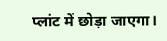प्लांट में छोड़ा जाएगा।